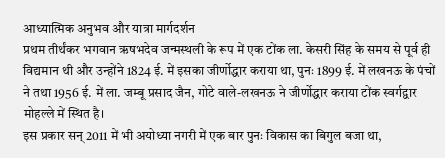आध्यात्मिक अनुभव और यात्रा मार्गदर्शन
प्रथम तीर्थंकर भगवान ऋषभदेव जन्मस्थली के रूप में एक टोंक ला. केसरी सिंह के समय से पूर्व ही विद्यमान थी और उन्होंने 1824 ई. में इसका जीर्णोद्धार कराया था, पुनः 1899 ई. में लखनऊ के पंचों ने तथा 1956 ई. में ला. जम्बू प्रसाद जैन, गोटे वाले-लखनऊ ने जीर्णोद्धार कराया टोंक स्वर्गद्वार मोहल्ले में स्थित है।
इस प्रकार सन् 2011 में भी अयोध्या नगरी में एक बार पुनः विकास का बिगुल बजा था,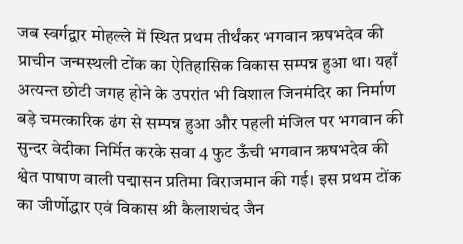जब स्वर्गद्वार मोहल्ले में स्थित प्रथम तीर्थंकर भगवान ऋषभदेव की प्राचीन जन्मस्थली टोंक का ऐतिहासिक विकास सम्पन्न हुआ था। यहाँ अत्यन्त छोटी जगह होने के उपरांत भी विशाल जिनमंदिर का निर्माण बड़े चमत्कारिक ढंग से सम्पन्न हुआ और पहली मंजिल पर भगवान की सुन्दर वेदीका निर्मित करके सवा 4 फुट ऊँची भगवान ऋषभदेव की श्वेत पाषाण वाली पद्मासन प्रतिमा विराजमान की गई। इस प्रथम टोंक का जीर्णोद्धार एवं विकास श्री कैलाशचंद जैन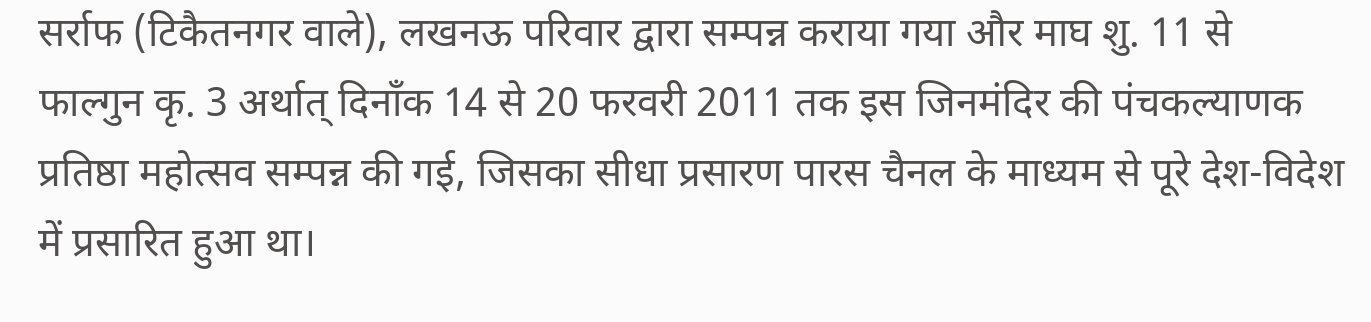सर्राफ (टिकैतनगर वाले), लखनऊ परिवार द्वारा सम्पन्न कराया गया और माघ शु. 11 से फाल्गुन कृ. 3 अर्थात् दिनाँक 14 से 20 फरवरी 2011 तक इस जिनमंदिर की पंचकल्याणक प्रतिष्ठा महोत्सव सम्पन्न की गई, जिसका सीधा प्रसारण पारस चैनल के माध्यम से पूरे देश-विदेश में प्रसारित हुआ था।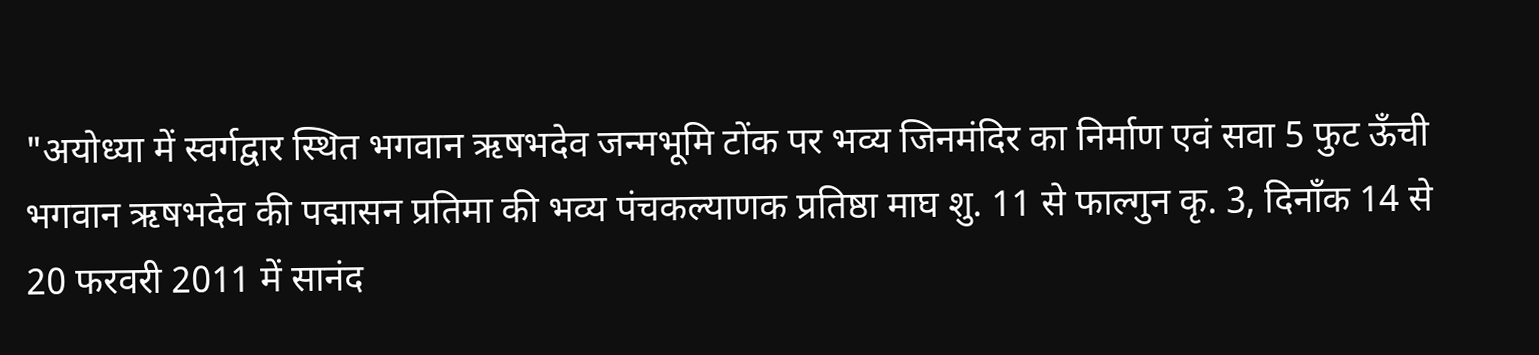"अयोध्या में स्वर्गद्वार स्थित भगवान ऋषभदेव जन्मभूमि टोंक पर भव्य जिनमंदिर का निर्माण एवं सवा 5 फुट ऊँची भगवान ऋषभदेव की पद्मासन प्रतिमा की भव्य पंचकल्याणक प्रतिष्ठा माघ शु. 11 से फाल्गुन कृ. 3, दिनाँक 14 से 20 फरवरी 2011 में सानंद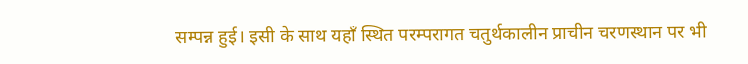सम्पन्न हुई। इसी के साथ यहाँ स्थित परम्परागत चतुर्थकालीन प्राचीन चरणस्थान पर भी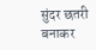सुंदर छतरी बनाकर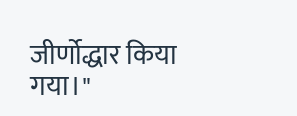जीर्णोद्धार किया गया।"